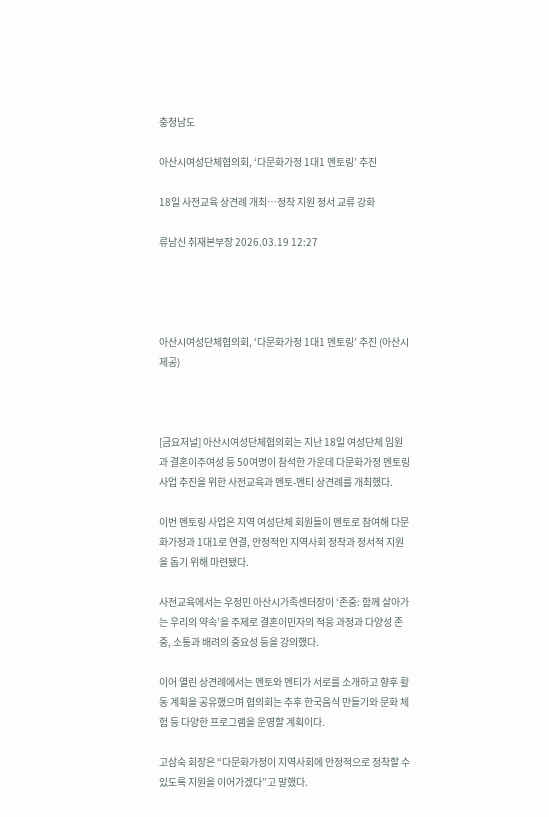충청남도

아산시여성단체협의회, ‘다문화가정 1대1 멘토링’ 추진

18일 사전교육 상견례 개최…정착 지원 정서 교류 강화

류남신 취재본부장 2026.03.19 12:27




아산시여성단체협의회, ‘다문화가정 1대1 멘토링’ 추진 (아산시 제공)



[금요저널] 아산시여성단체협의회는 지난 18일 여성단체 임원과 결혼이주여성 등 50여명이 참석한 가운데 다문화가정 멘토링 사업 추진을 위한 사전교육과 멘토-멘티 상견례를 개최했다.

이번 멘토링 사업은 지역 여성단체 회원들이 멘토로 참여해 다문화가정과 1대1로 연결, 안정적인 지역사회 정착과 정서적 지원을 돕기 위해 마련됐다.

사전교육에서는 우정민 아산시가족센터장이 ‘존중: 함께 살아가는 우리의 약속’을 주제로 결혼이민자의 적응 과정과 다양성 존중, 소통과 배려의 중요성 등을 강의했다.

이어 열린 상견례에서는 멘토와 멘티가 서로를 소개하고 향후 활동 계획을 공유했으며 협의회는 추후 한국음식 만들기와 문화 체험 등 다양한 프로그램을 운영할 계획이다.

고삼숙 회장은 “다문화가정이 지역사회에 안정적으로 정착할 수 있도록 지원을 이어가겠다”고 말했다.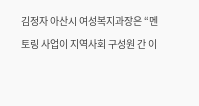김정자 아산시 여성복지과장은 “멘토링 사업이 지역사회 구성원 간 이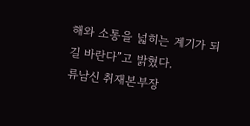해와 소통을 넓히는 계기가 되길 바란다”고 밝혔다.
류남신 취재본부장